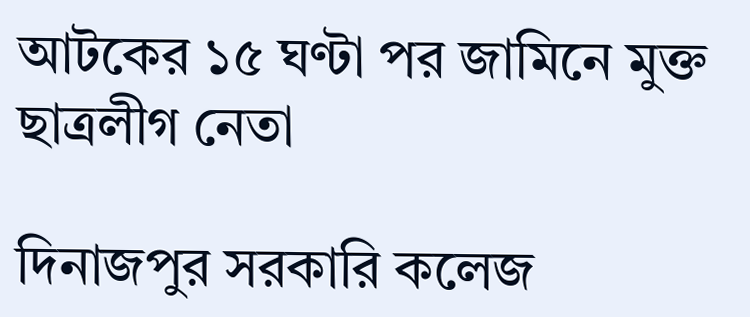আটকের ১৫ ঘণ্টা পর জামিনে মুক্ত ছাত্রলীগ নেতা

দিনাজপুর সরকারি কলেজ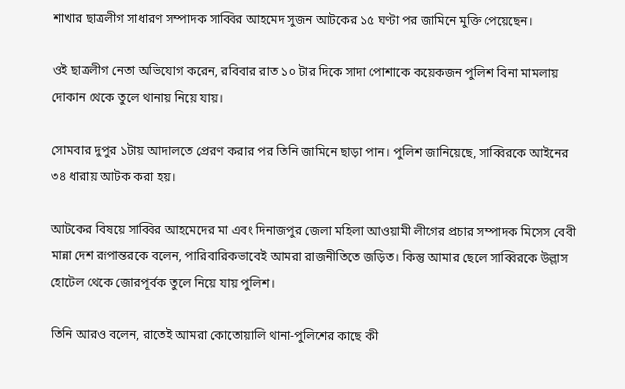শাখার ছাত্রলীগ সাধারণ সম্পাদক সাব্বির আহমেদ সুজন আটকের ১৫ ঘণ্টা পর জামিনে মুক্তি পেয়েছেন।

ওই ছাত্রলীগ নেতা অভিযোগ করেন, রবিবার রাত ১০ টার দিকে সাদা পোশাকে কয়েকজন পুলিশ বিনা মামলায় দোকান থেকে তুলে থানায় নিয়ে যায়।

সোমবার দুপুর ১টায় আদালতে প্রেরণ করার পর তিনি জামিনে ছাড়া পান। পুলিশ জানিয়েছে, সাব্বিরকে আইনের ৩৪ ধারায় আটক করা হয়।

আটকের বিষয়ে সাব্বির আহমেদের মা এবং দিনাজপুর জেলা মহিলা আওয়ামী লীগের প্রচার সম্পাদক মিসেস বেবী মান্না দেশ রূপান্তরকে বলেন, পারিবারিকভাবেই আমরা রাজনীতিতে জড়িত। কিন্তু আমার ছেলে সাব্বিরকে উল্লাস হোটেল থেকে জোরপূর্বক তুলে নিয়ে যায় পুলিশ।

তিনি আরও বলেন, রাতেই আমরা কোতোয়ালি থানা-পুলিশের কাছে কী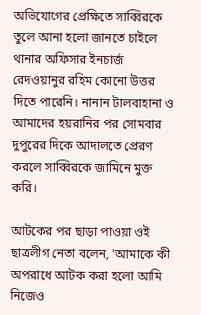অভিযোগের প্রেক্ষিতে সাব্বিরকে তুলে আনা হলো জানতে চাইলে থানার অফিসার ইনচার্জ রেদওয়ানুর রহিম কোনো উত্তর দিতে পারেনি। নানান টালবাহানা ও আমাদের হয়রানির পর সোমবার দুপুরের দিকে আদালতে প্রেরণ করলে সাব্বিরকে জামিনে মুক্ত করি।

আটকের পর ছাড়া পাওয়া ওই ছাত্রলীগ নেতা বলেন, 'আমাকে কী অপরাধে আটক করা হলো আমি নিজেও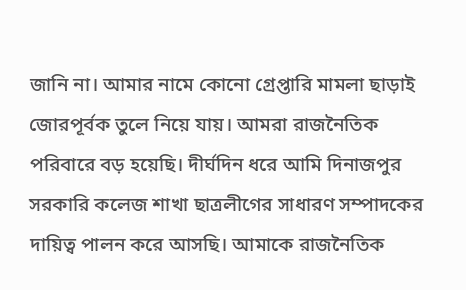জানি না। আমার নামে কোনো গ্রেপ্তারি মামলা ছাড়াই জোরপূর্বক তুলে নিয়ে যায়। আমরা রাজনৈতিক পরিবারে বড় হয়েছি। দীর্ঘদিন ধরে আমি দিনাজপুর সরকারি কলেজ শাখা ছাত্রলীগের সাধারণ সম্পাদকের দায়িত্ব পালন করে আসছি। আমাকে রাজনৈতিক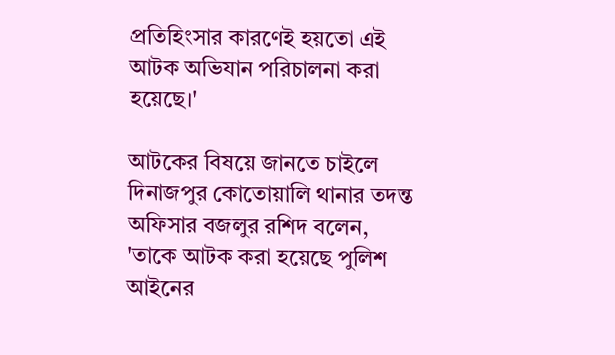প্রতিহিংসার কারণেই হয়তো এই আটক অভিযান পরিচালনা করা হয়েছে।'

আটকের বিষয়ে জানতে চাইলে দিনাজপুর কোতোয়ালি থানার তদন্ত অফিসার বজলুর রশিদ বলেন, 'তাকে আটক করা হয়েছে পুলিশ আইনের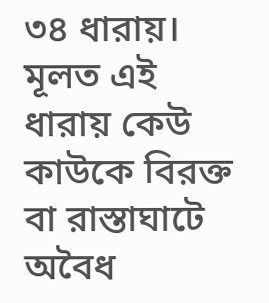৩৪ ধারায়। মূলত এই ধারায় কেউ কাউকে বিরক্ত বা রাস্তাঘাটে অবৈধ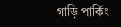গাড়ি পার্কিং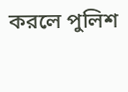করলে পুলিশ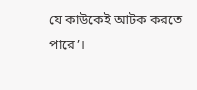যে কাউকেই আটক করতে পারে’।